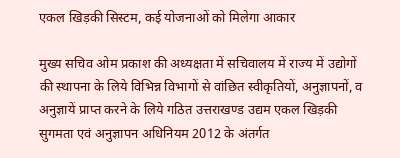एकल खिड़की सिस्टम, कई योजनाओं को मिलेगा आकार

मुख्य सचिव ओम प्रकाश की अध्यक्षता में सचिवालय में राज्य में उद्योगों की स्थापना के लिये विभिन्न विभागों से वांछित स्वीकृतियों, अनुज्ञापनों, व अनुज्ञायें प्राप्त करने के लिये गठित उत्तराखण्ड उद्यम एकल खिड़की सुगमता एवं अनुज्ञापन अधिनियम 2012 के अंतर्गत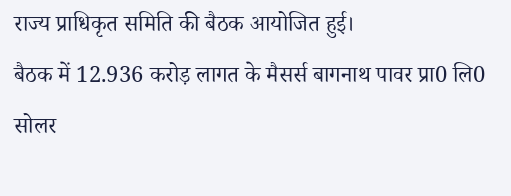राज्य प्राधिकृत समिति की बैठक आयोजित हुई।
बैठक में 12.936 करोड़ लागत के मैसर्स बागनाथ पावर प्रा0 लि0 सोलर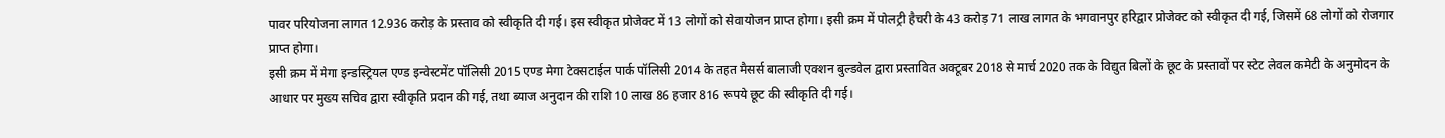पावर परियोजना लागत 12.936 करोड़ के प्रस्ताव को स्वीकृति दी गई। इस स्वीकृत प्रोजेक्ट में 13 लोगों को सेवायोजन प्राप्त होगा। इसी क्रम में पोलट्री हैचरी के 43 करोड़ 71 लाख लागत के भगवानपुर हरिद्वार प्रोजेक्ट को स्वीकृत दी गई, जिसमें 68 लोगों को रोजगार प्राप्त होगा।
इसी क्रम में मेगा इन्डस्ट्रियल एण्ड इन्वेस्टमेंट पॉलिसी 2015 एण्ड मेगा टेक्सटाईल पार्क पॉलिसी 2014 के तहत मैसर्स बालाजी एक्शन बुल्डवेल द्वारा प्रस्तावित अक्टूबर 2018 से मार्च 2020 तक के विद्युत बिलों के छूट के प्रस्तावों पर स्टेट लेवल कमेटी के अनुमोदन के आधार पर मुख्य सचिव द्वारा स्वीकृति प्रदान की गई, तथा ब्याज अनुदान की राशि 10 लाख 86 हजार 816 रूपये छूट की स्वीकृति दी गई।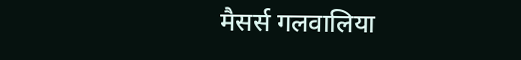मैसर्स गलवालिया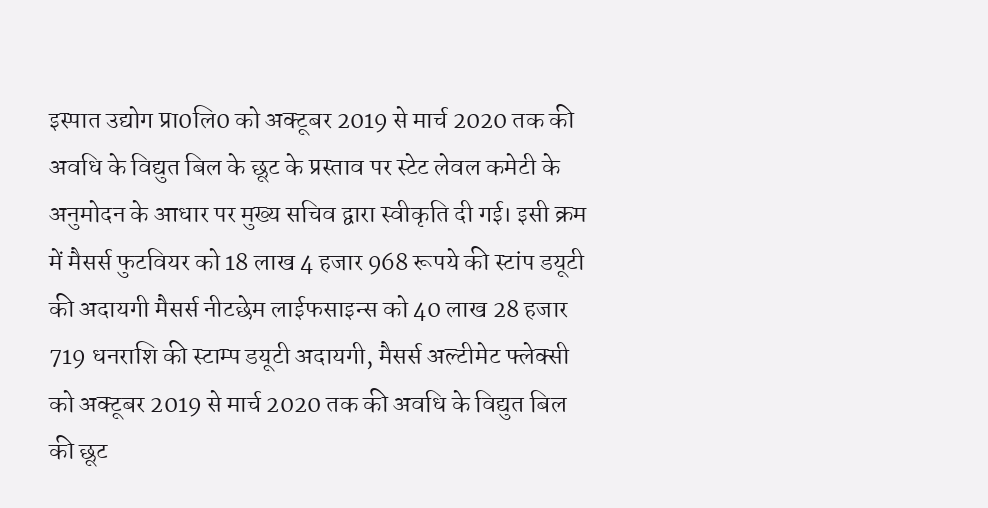इस्पात उद्योग प्रा0लि0 को अक्टूबर 2019 से मार्च 2020 तक की अवधि के विद्युत बिल के छूट के प्रस्ताव पर स्टेट लेवल कमेटी के अनुमोदन के आधार पर मुख्य सचिव द्वारा स्वीकृति दी गई। इसी क्रम में मैसर्स फुटवियर को 18 लाख 4 हजार 968 रूपये की स्टांप डयूटी की अदायगी मैसर्स नीटछेम लाईफसाइन्स को 40 लाख 28 हजार 719 धनराशि की स्टाम्प डयूटी अदायगी, मैसर्स अल्टीमेट फ्लेक्सी को अक्टूबर 2019 से मार्च 2020 तक की अवधि के विद्युत बिल की छूट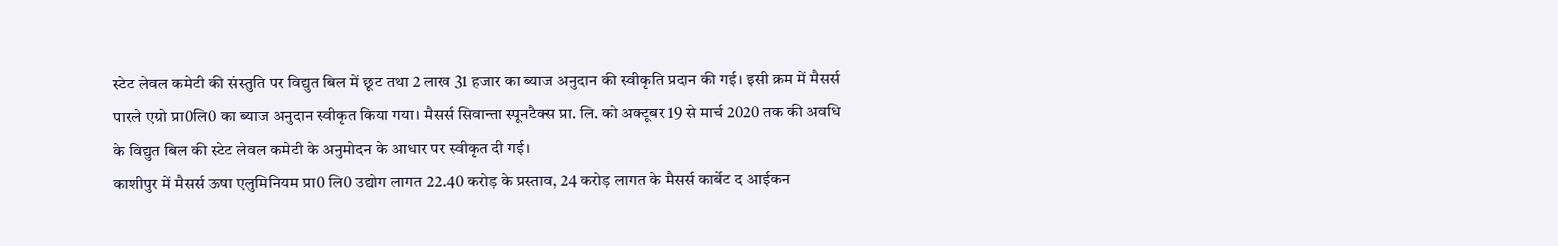स्टेट लेवल कमेटी की संस्तुति पर विद्युत बिल में छूट तथा 2 लाख 31 हजार का ब्याज अनुदान की स्वीकृति प्रदान की गई। इसी क्रम में मैसर्स पारले एग्रो प्रा0लि0 का ब्याज अनुदान स्वीकृत किया गया। मैसर्स सिवान्ता स्पूनटैक्स प्रा. लि. को अक्टूबर 19 से मार्च 2020 तक की अवधि के विद्युत बिल की स्टेट लेवल कमेटी के अनुमोदन के आधार पर स्वीकृत दी गई।
काशीपुर में मैसर्स ऊषा एलुमिनियम प्रा0 लि0 उद्योग लागत 22.40 करोड़ के प्रस्ताव, 24 करोड़ लागत के मैसर्स कार्बेट द आईकन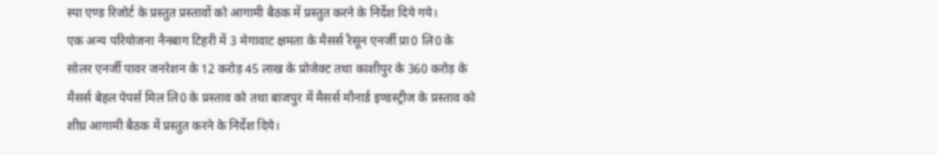स्पा एण्ड रिजोर्ट के प्रस्तुत प्रस्तावों को आगामी बैठक में प्रस्तुत करने के निर्देश दिये गये।
एक अन्य परियोजना नैनबाग टिहरी में 3 मेगावाट क्षमता के मैसर्स रैसून एनर्जी प्रा0 लि0 के सोलर एनर्जी पावर जनरेशन के 12 करोड़ 45 लाख के प्रोजेक्ट तथा काशीपुर के 360 करोड़ के मैसर्स बेहल पेपर्स मिल लि0 के प्रस्ताव को तथा बाजपुर में मैसर्स मौनार्ड इण्डस्ट्रीज के प्रस्ताव को शीघ्र आगामी बैठक में प्रस्तुत करने के निर्देश दिये।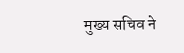मुख्य सचिव ने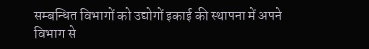सम्बन्धित विभागों को उद्योगों इकाई की स्थापना में अपने विभाग से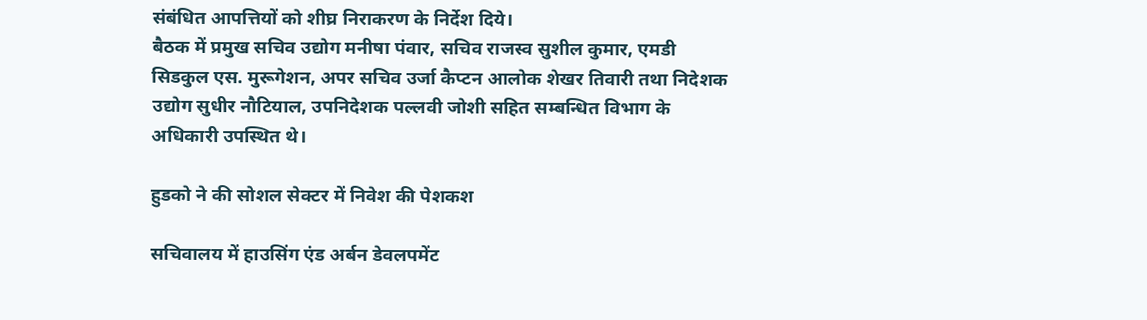संबंधित आपत्तियों को शीघ्र निराकरण के निर्देश दिये।
बैठक में प्रमुख सचिव उद्योग मनीषा पंवार, सचिव राजस्व सुशील कुमार, एमडी सिडकुल एस. मुरूगेशन, अपर सचिव उर्जा कैप्टन आलोक शेखर तिवारी तथा निदेशक उद्योग सुधीर नौटियाल, उपनिदेशक पल्लवी जोशी सहित सम्बन्धित विभाग के अधिकारी उपस्थित थे।

हुडको ने की सोशल सेक्टर में निवेश की पेशकश

सचिवालय में हाउसिंग एंड अर्बन डेवलपमेंट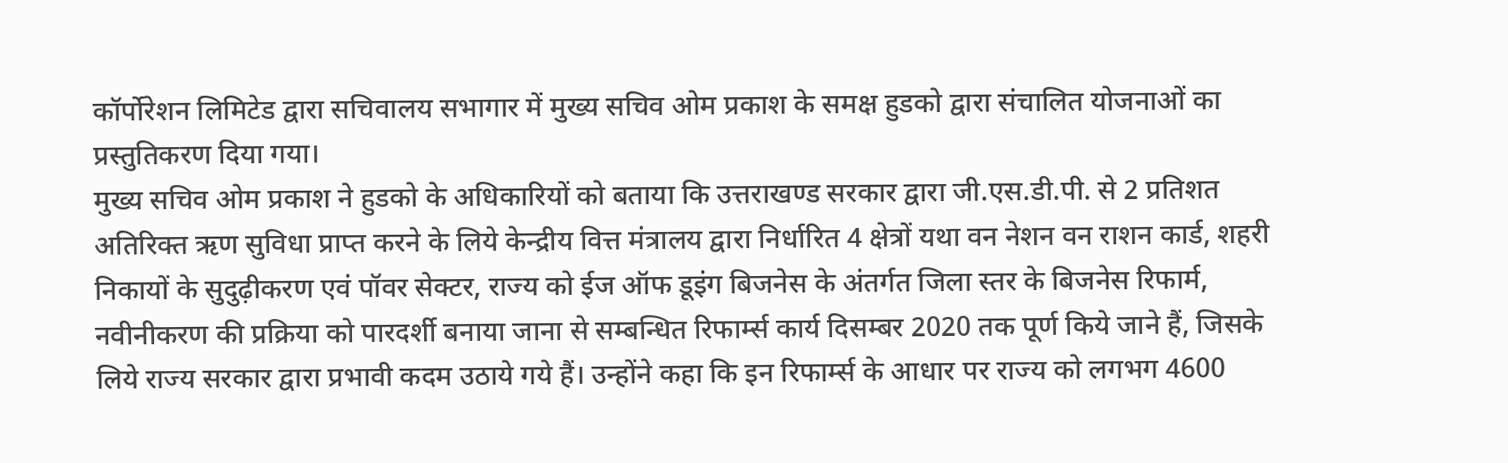कॉर्पोरेशन लिमिटेड द्वारा सचिवालय सभागार में मुख्य सचिव ओम प्रकाश के समक्ष हुडको द्वारा संचालित योजनाओं का प्रस्तुतिकरण दिया गया।
मुख्य सचिव ओम प्रकाश ने हुडको के अधिकारियों को बताया कि उत्तराखण्ड सरकार द्वारा जी.एस.डी.पी. से 2 प्रतिशत अतिरिक्त ऋण सुविधा प्राप्त करने के लिये केन्द्रीय वित्त मंत्रालय द्वारा निर्धारित 4 क्षेत्रों यथा वन नेशन वन राशन कार्ड, शहरी निकायों के सुदुढ़ीकरण एवं पॉवर सेक्टर, राज्य को ईज ऑफ डूइंग बिजनेस के अंतर्गत जिला स्तर के बिजनेस रिफार्म, नवीनीकरण की प्रक्रिया को पारदर्शी बनाया जाना से सम्बन्धित रिफार्म्स कार्य दिसम्बर 2020 तक पूर्ण किये जाने हैं, जिसके लिये राज्य सरकार द्वारा प्रभावी कदम उठाये गये हैं। उन्होंने कहा कि इन रिफार्म्स के आधार पर राज्य को लगभग 4600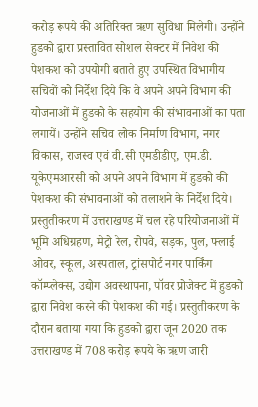करोड़ रूपये की अतिरिक्त ऋण सुविधा मिलेगी। उन्होंने हुडको द्वारा प्रस्तावित सोशल सेक्टर में निवेश की पेशकश को उपयोगी बताते हुए उपस्थित विभागीय सचिवों को निर्देश दिये कि वे अपने अपने विभाग की योजनाओं में हुडको के सहयोग की संभावनाओं का पता लगायें। उन्होंने सचिव लोक निर्माण विभाग, नगर विकास, राजस्व एवं वी.सी एमडीडीए, एम.डी. यूकेएमआरसी को अपने अपने विभाग में हुडको की पेशकश की संभावनाओं को तलाशने के निर्देश दिये।
प्रस्तुतीकरण में उत्तराखण्ड में चल रहे परियोजनाओं में भूमि अधिग्रहण, मेट्रो रेल, रोपवे, सड़क, पुल, फ्लाई ओवर, स्कूल, अस्पताल, ट्रांसपोर्ट नगर पार्किंग कॉम्प्लेक्स, उद्योग अवस्थापना, पॉवर प्रोजेक्ट में हुडको द्वारा निवेश करने की पेशकश की गई। प्रस्तुतीकरण के दौरान बताया गया कि हुडको द्वारा जून 2020 तक उत्तराखण्ड में 708 करोड़ रूपये के ऋण जारी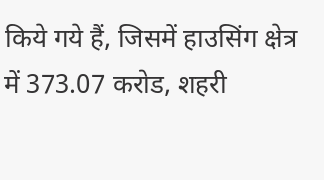किये गये हैं, जिसमें हाउसिंग क्षेत्र में 373.07 करोड, शहरी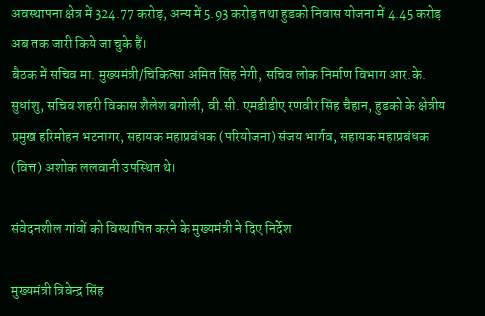अवस्थापना क्षेत्र में 324.77 करोड़, अन्य में 5.93 करोड़ तथा हुडको निवास योजना में 4.45 करोड़ अब तक जारी किये जा चुके हैं।
बैठक में सचिव मा. मुख्यमंत्री/चिकित्सा अमित सिंह नेगी, सचिव लोक निर्माण विभाग आर.के. सुधांशु, सचिव शहरी विकास शैलेश बगोली, वी.सी. एमडीडीए रणवीर सिंह चैहान, हुडको के क्षेत्रीय प्रमुख हरिमोहन भटनागर, सहायक महाप्रबंधक (परियोजना) संजय भार्गव, सहायक महाप्रबंधक (वित्त) अशोक ललवानी उपस्थित थे।

संवेदनशील गांवों को विस्थापित करने के मुख्यमंत्री ने दिए निर्देश

मुख्यमंत्री त्रिवेन्द्र सिंह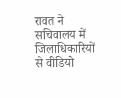रावत ने सचिवालय में जिलाधिकारियों से वीडियो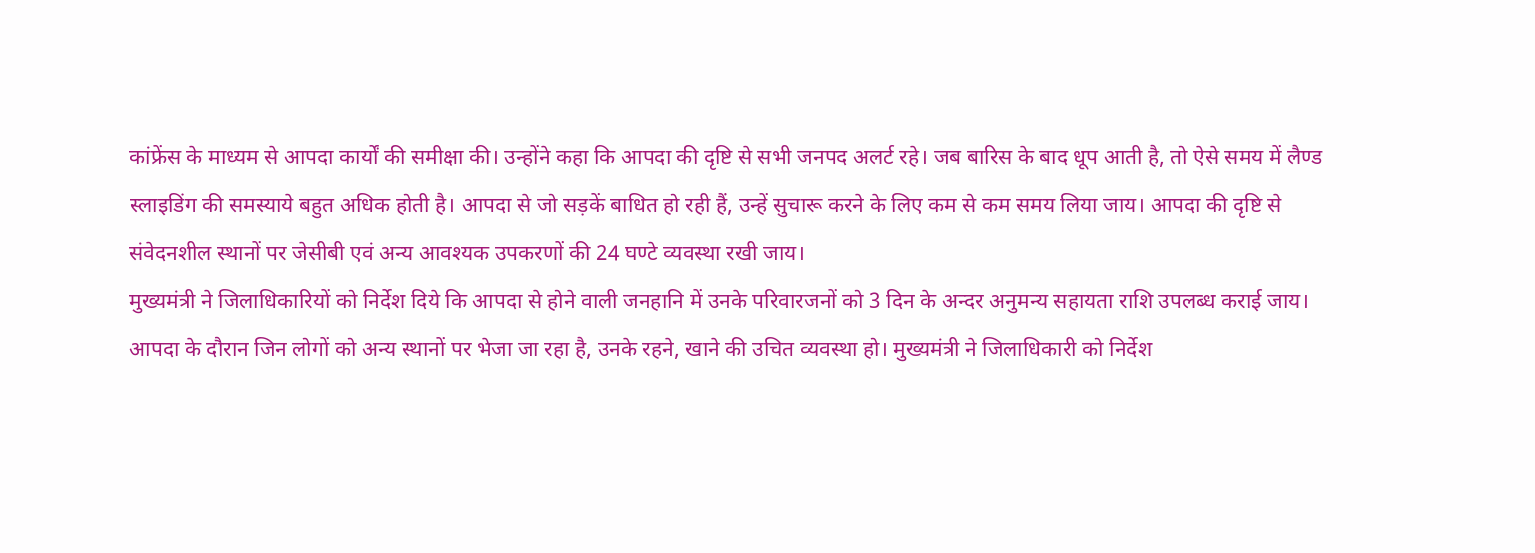कांफ्रेंस के माध्यम से आपदा कार्यों की समीक्षा की। उन्होंने कहा कि आपदा की दृष्टि से सभी जनपद अलर्ट रहे। जब बारिस के बाद धूप आती है, तो ऐसे समय में लैण्ड स्लाइडिंग की समस्याये बहुत अधिक होती है। आपदा से जो सड़कें बाधित हो रही हैं, उन्हें सुचारू करने के लिए कम से कम समय लिया जाय। आपदा की दृष्टि से संवेदनशील स्थानों पर जेसीबी एवं अन्य आवश्यक उपकरणों की 24 घण्टे व्यवस्था रखी जाय।
मुख्यमंत्री ने जिलाधिकारियों को निर्देश दिये कि आपदा से होने वाली जनहानि में उनके परिवारजनों को 3 दिन के अन्दर अनुमन्य सहायता राशि उपलब्ध कराई जाय। आपदा के दौरान जिन लोगों को अन्य स्थानों पर भेजा जा रहा है, उनके रहने, खाने की उचित व्यवस्था हो। मुख्यमंत्री ने जिलाधिकारी को निर्देश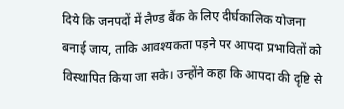दिये कि जनपदों में लैण्ड बैंक के लिए दीर्घकालिक योजना बनाई जाय, ताकि आवश्यकता पड़ने पर आपदा प्रभावितों को विस्थापित किया जा सके। उन्होंने कहा कि आपदा की दृष्टि से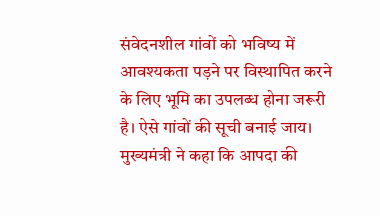संवेदनशील गांवों को भविष्य में आवश्यकता पड़ने पर विस्थापित करने के लिए भूमि का उपलब्ध होना जरूरी है। ऐसे गांवों की सूची बनाई जाय। मुख्यमंत्री ने कहा कि आपदा की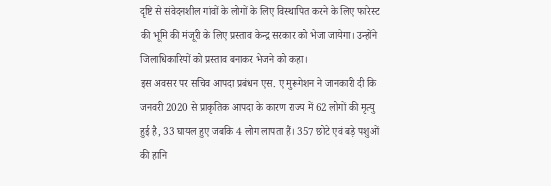दृष्टि से संवेदनशील गांवों के लोगों के लिए विस्थापित करने के लिए फारेस्ट की भूमि की मंजूरी के लिए प्रस्ताव केन्द्र सरकार को भेजा जायेगा। उन्होंने जिलाधिकारियों को प्रस्ताव बनाकर भेजने को कहा।
इस अवसर पर सचिव आपदा प्रबंधन एस. ए मुरूगेशन ने जानकारी दी कि जनवरी 2020 से प्राकृतिक आपदा के कारण राज्य में 62 लोगों की मृत्यु हुई है, 33 घायल हुए जबकि 4 लोग लापता हैं। 357 छोटे एवं बड़े पशुओं की हानि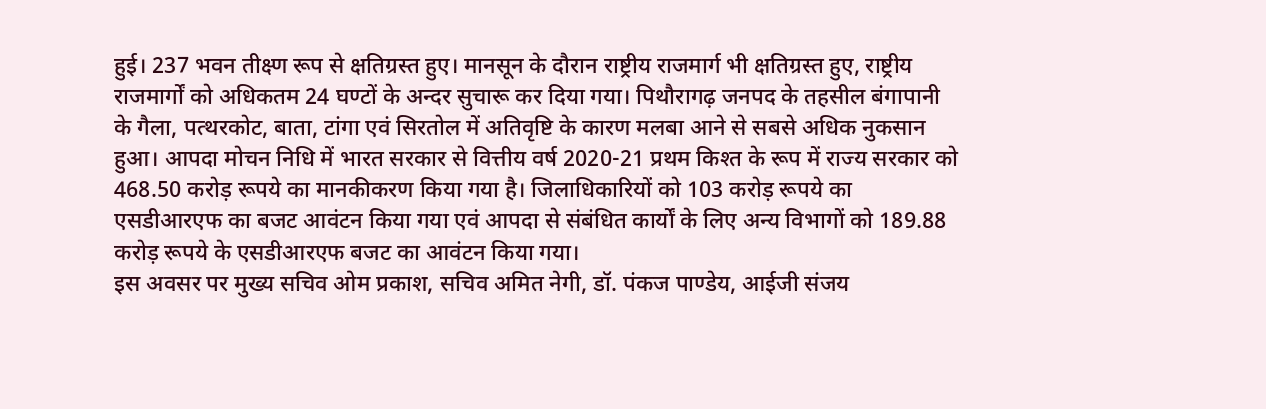हुई। 237 भवन तीक्ष्ण रूप से क्षतिग्रस्त हुए। मानसून के दौरान राष्ट्रीय राजमार्ग भी क्षतिग्रस्त हुए, राष्ट्रीय राजमार्गों को अधिकतम 24 घण्टों के अन्दर सुचारू कर दिया गया। पिथौरागढ़ जनपद के तहसील बंगापानी के गैला, पत्थरकोट, बाता, टांगा एवं सिरतोल में अतिवृष्टि के कारण मलबा आने से सबसे अधिक नुकसान हुआ। आपदा मोचन निधि में भारत सरकार से वित्तीय वर्ष 2020-21 प्रथम किश्त के रूप में राज्य सरकार को 468.50 करोड़ रूपये का मानकीकरण किया गया है। जिलाधिकारियों को 103 करोड़ रूपये का एसडीआरएफ का बजट आवंटन किया गया एवं आपदा से संबंधित कार्यों के लिए अन्य विभागों को 189.88 करोड़ रूपये के एसडीआरएफ बजट का आवंटन किया गया।
इस अवसर पर मुख्य सचिव ओम प्रकाश, सचिव अमित नेगी, डॉ. पंकज पाण्डेय, आईजी संजय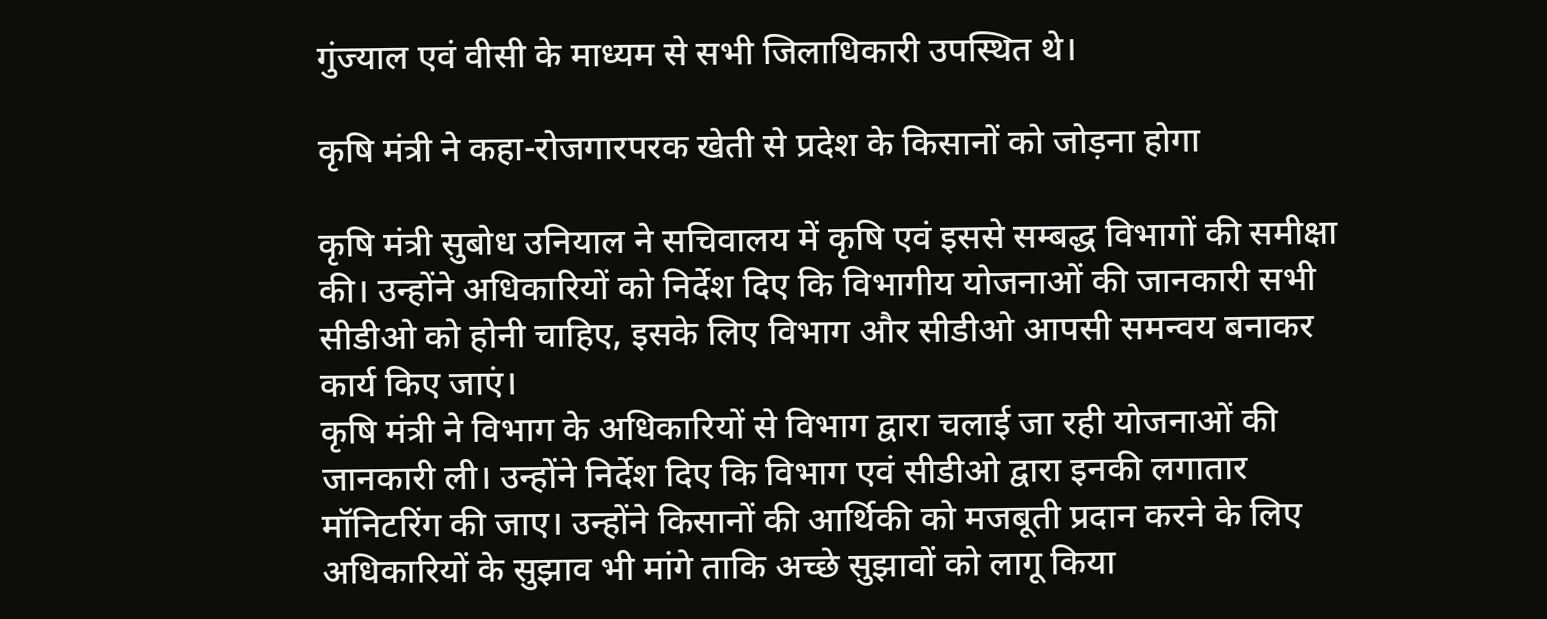गुंज्याल एवं वीसी के माध्यम से सभी जिलाधिकारी उपस्थित थे।

कृषि मंत्री ने कहा-रोजगारपरक खेती से प्रदेश के किसानों को जोड़ना होगा

कृषि मंत्री सुबोध उनियाल ने सचिवालय में कृषि एवं इससे सम्बद्ध विभागों की समीक्षा की। उन्होंने अधिकारियों को निर्देश दिए कि विभागीय योजनाओं की जानकारी सभी सीडीओ को होनी चाहिए, इसके लिए विभाग और सीडीओ आपसी समन्वय बनाकर कार्य किए जाएं।
कृषि मंत्री ने विभाग के अधिकारियों से विभाग द्वारा चलाई जा रही योजनाओं की जानकारी ली। उन्होंने निर्देश दिए कि विभाग एवं सीडीओ द्वारा इनकी लगातार मॉनिटरिंग की जाए। उन्होंने किसानों की आर्थिकी को मजबूती प्रदान करने के लिए अधिकारियों के सुझाव भी मांगे ताकि अच्छे सुझावों को लागू किया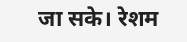जा सके। रेशम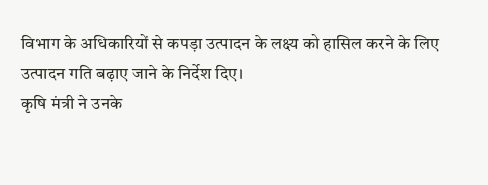विभाग के अधिकारियों से कपड़ा उत्पादन के लक्ष्य को हासिल करने के लिए उत्पादन गति बढ़ाए जाने के निर्देश दिए।
कृषि मंत्री ने उनके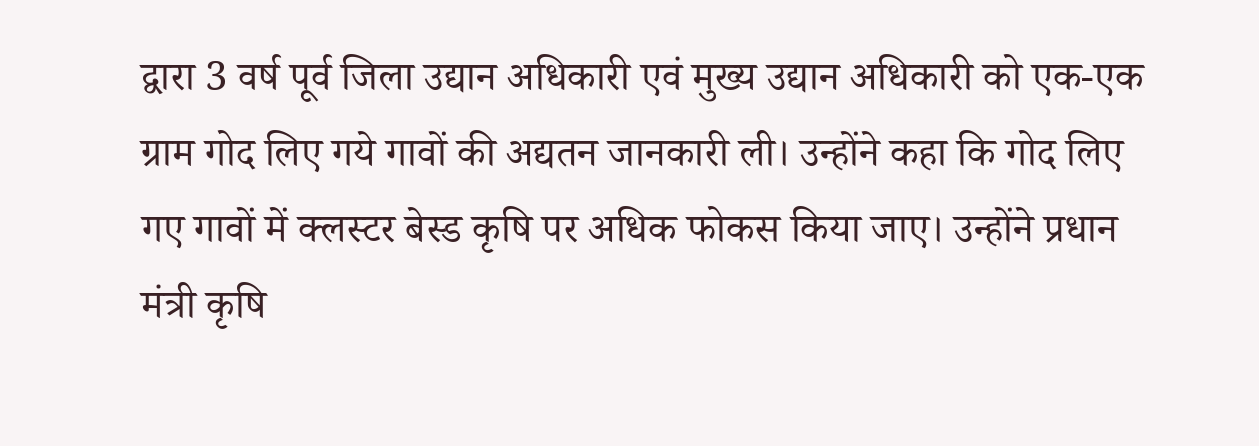द्वारा 3 वर्ष पूर्व जिला उद्यान अधिकारी एवं मुख्य उद्यान अधिकारी को एक-एक ग्राम गोद लिए गये गावों की अद्यतन जानकारी ली। उन्होंने कहा कि गोद लिए गए गावों में क्लस्टर बेस्ड कृषि पर अधिक फोकस किया जाए। उन्होंने प्रधान मंत्री कृषि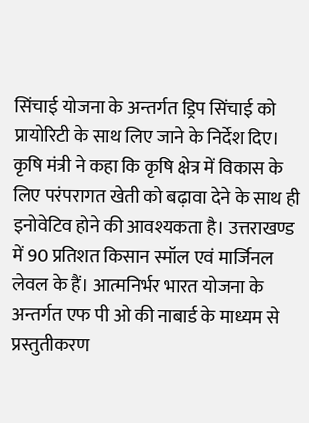सिंचाई योजना के अन्तर्गत ड्रिप सिंचाई को प्रायोरिटी के साथ लिए जाने के निर्देश दिए।
कृषि मंत्री ने कहा कि कृषि क्षेत्र में विकास के लिए परंपरागत खेती को बढ़ावा देने के साथ ही इनोवेटिव होने की आवश्यकता है। उत्तराखण्ड में 90 प्रतिशत किसान स्मॉल एवं मार्जिनल लेवल के हैं। आत्मनिर्भर भारत योजना के अन्तर्गत एफ पी ओ की नाबार्ड के माध्यम से प्रस्तुतीकरण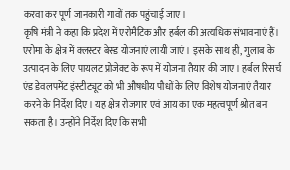करवा कर पूर्ण जानकारी गावों तक पहुंचाई जाए।
कृषि मंत्री ने कहा कि प्रदेश में एरोमैटिक और हर्बल की अत्यधिक संभावनाएं हैं। एरोमा के क्षेत्र में क्लस्टर बेस्ड योजनाएं लायी जाएं। इसके साथ ही, गुलाब के उत्पादन के लिए पायलट प्रोजेक्ट के रूप में योजना तैयार की जाए। हर्बल रिसर्च एंड डेवलपमेंट इंस्टीट्यूट को भी औषधीय पौधों के लिए विशेष योजनाएं तैयार करने के निर्देश दिए। यह क्षेत्र रोजगार एवं आय का एक महत्वपूर्ण श्रोत बन सकता है। उन्होंने निर्देश दिए कि सभी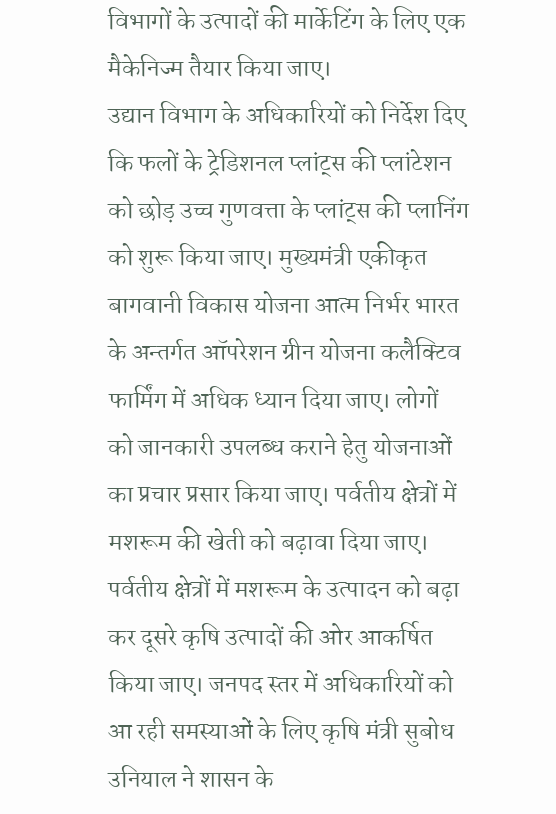विभागों के उत्पादों की मार्केटिंग के लिए एक मैकेनिज्म तैयार किया जाए।
उद्यान विभाग के अधिकारियों को निर्देश दिए कि फलों के ट्रेडिशनल प्लांट्स की प्लांटेशन को छोड़ उच्च गुणवत्ता के प्लांट्स की प्लानिंग को शुरू किया जाए। मुख्यमंत्री एकीकृत बागवानी विकास योजना आत्म निर्भर भारत के अन्तर्गत ऑपरेशन ग्रीन योजना कलैक्टिव फार्मिंग में अधिक ध्यान दिया जाए। लोगों को जानकारी उपलब्ध कराने हेतु योजनाओं का प्रचार प्रसार किया जाए। पर्वतीय क्षेत्रों में मशरूम की खेती को बढ़ावा दिया जाए। पर्वतीय क्षेत्रों में मशरूम के उत्पादन को बढ़ा कर दूसरे कृषि उत्पादों की ओर आकर्षित किया जाए। जनपद स्तर में अधिकारियों को आ रही समस्याओं के लिए कृषि मंत्री सुबोध उनियाल ने शासन के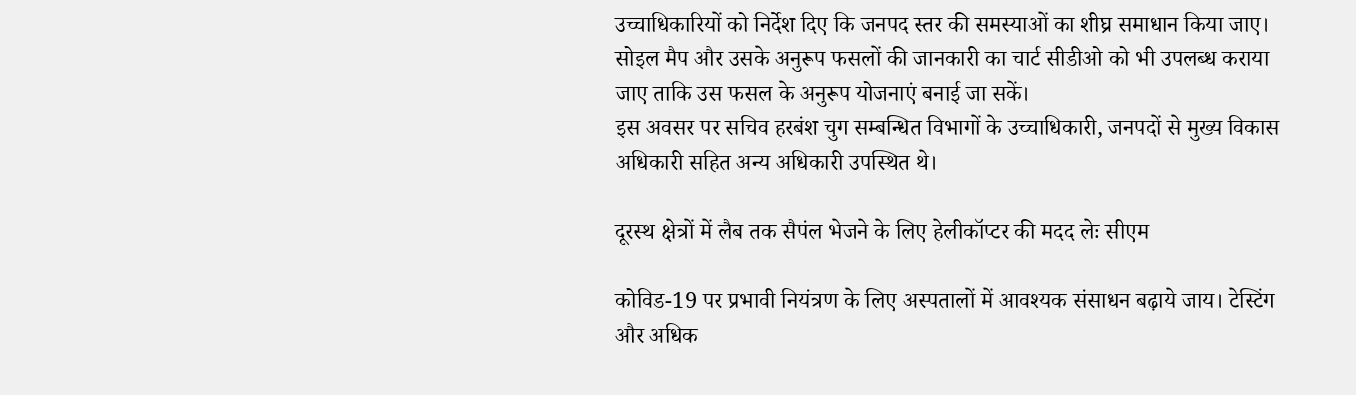उच्चाधिकारियों को निर्देश दिए कि जनपद स्तर की समस्याओं का शीघ्र समाधान किया जाए। सोइल मैप और उसके अनुरूप फसलों की जानकारी का चार्ट सीडीओ को भी उपलब्ध कराया जाए ताकि उस फसल के अनुरूप योजनाएं बनाई जा सकें।
इस अवसर पर सचिव हरबंश चुग सम्बन्धित विभागों के उच्चाधिकारी, जनपदों से मुख्य विकास अधिकारी सहित अन्य अधिकारी उपस्थित थे।

दूरस्थ क्षेत्रों में लैब तक सैपंल भेजने के लिए हेलीकॉप्टर की मदद लेः सीएम

कोविड-19 पर प्रभावी नियंत्रण के लिए अस्पतालों में आवश्यक संसाधन बढ़ाये जाय। टेस्टिंग और अधिक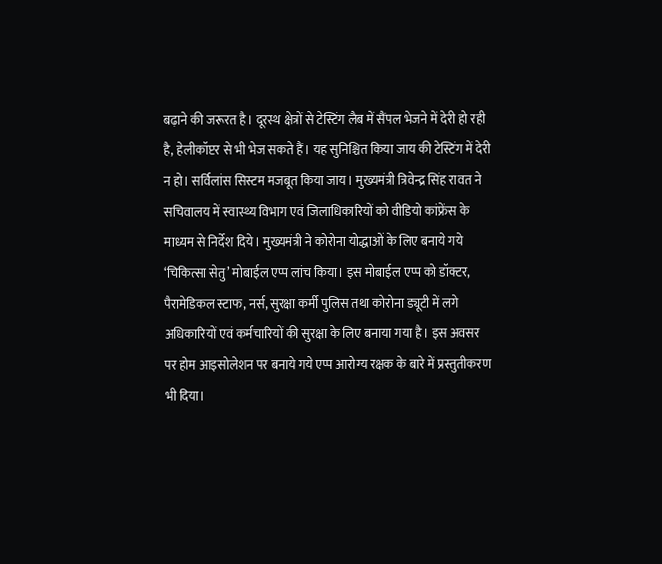बढ़ाने की जरूरत है। दूरस्थ क्षेत्रों से टेस्टिंग लैब में सैंपल भेजने में देरी हो रही है, हेलीकॉप्टर से भी भेज सकते हैं। यह सुनिश्चित किया जाय की टेस्टिंग में देरी न हो। सर्विलांस सिस्टम मजबूत किया जाय। मुख्यमंत्री त्रिवेन्द्र सिंह रावत ने सचिवालय में स्वास्थ्य विभाग एवं जिलाधिकारियों को वीडियो कांफ्रेंस के माध्यम से निर्देश दिये। मुख्यमंत्री ने कोरोना योद्धाओं के लिए बनाये गये ‘चिकित्सा सेतु’ मोबाईल एप्प लांच किया। इस मोबाईल एप्प को डॉक्टर, पैरामेडिकल स्टाफ, नर्स, सुरक्षा कर्मी पुलिस तथा कोरोना ड्यूटी में लगे अधिकारियों एवं कर्मचारियों की सुरक्षा के लिए बनाया गया है। इस अवसर पर होम आइसोलेशन पर बनाये गये एप्प आरोग्य रक्षक के बारे में प्रस्तुतीकरण भी दिया।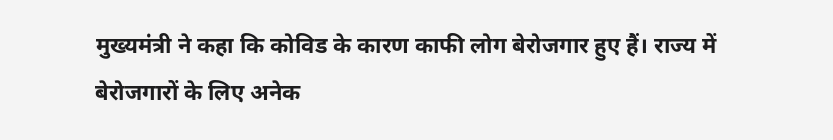मुख्यमंत्री ने कहा कि कोविड के कारण काफी लोग बेरोजगार हुए हैं। राज्य में बेरोजगारों के लिए अनेक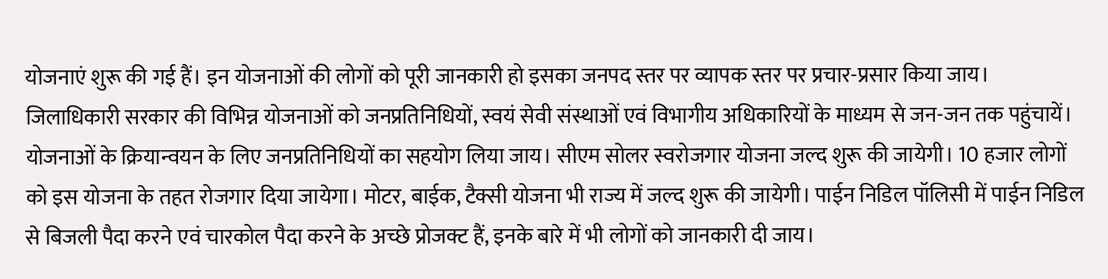योजनाएं शुरू की गई हैं। इन योजनाओं की लोगों को पूरी जानकारी हो इसका जनपद स्तर पर व्यापक स्तर पर प्रचार-प्रसार किया जाय। जिलाधिकारी सरकार की विभिन्न योजनाओं को जनप्रतिनिधियों, स्वयं सेवी संस्थाओं एवं विभागीय अधिकारियों के माध्यम से जन-जन तक पहुंचायें। योजनाओं के क्रियान्वयन के लिए जनप्रतिनिधियों का सहयोग लिया जाय। सीएम सोलर स्वरोजगार योजना जल्द शुरू की जायेगी। 10 हजार लोगों को इस योजना के तहत रोजगार दिया जायेगा। मोटर, बाईक, टैक्सी योजना भी राज्य में जल्द शुरू की जायेगी। पाईन निडिल पॉलिसी में पाईन निडिल से बिजली पैदा करने एवं चारकोल पैदा करने के अच्छे प्रोजक्ट हैं, इनके बारे में भी लोगों को जानकारी दी जाय।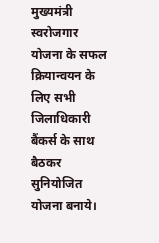मुख्यमंत्री स्वरोजगार योजना के सफल क्रियान्वयन के लिए सभी जिलाधिकारी बैंकर्स के साथ बैठकर सुनियोजित योजना बनाये।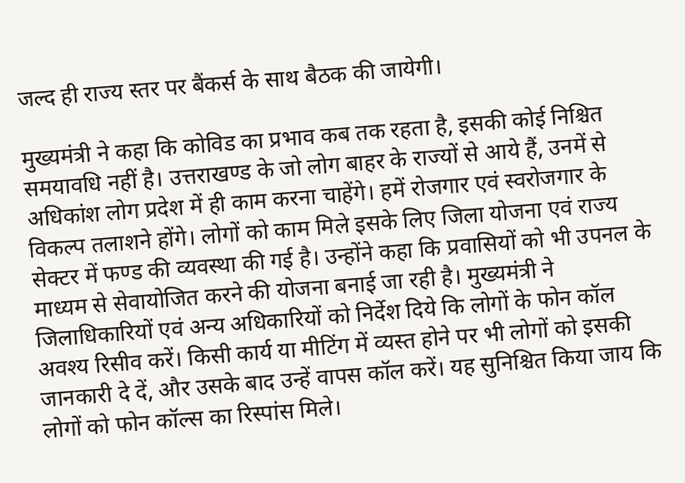जल्द ही राज्य स्तर पर बैंकर्स के साथ बैठक की जायेगी।

मुख्यमंत्री ने कहा कि कोविड का प्रभाव कब तक रहता है, इसकी कोई निश्चित समयावधि नहीं है। उत्तराखण्ड के जो लोग बाहर के राज्यों से आये हैं, उनमें से अधिकांश लोग प्रदेश में ही काम करना चाहेंगे। हमें रोजगार एवं स्वरोजगार के विकल्प तलाशने होंगे। लोगों को काम मिले इसके लिए जिला योजना एवं राज्य सेक्टर में फण्ड की व्यवस्था की गई है। उन्होंने कहा कि प्रवासियों को भी उपनल के माध्यम से सेवायोजित करने की योजना बनाई जा रही है। मुख्यमंत्री ने जिलाधिकारियों एवं अन्य अधिकारियों को निर्देश दिये कि लोगों के फोन कॉल अवश्य रिसीव करें। किसी कार्य या मीटिंग में व्यस्त होने पर भी लोगों को इसकी जानकारी दे दें, और उसके बाद उन्हें वापस कॉल करें। यह सुनिश्चित किया जाय कि लोगों को फोन कॉल्स का रिस्पांस मिले।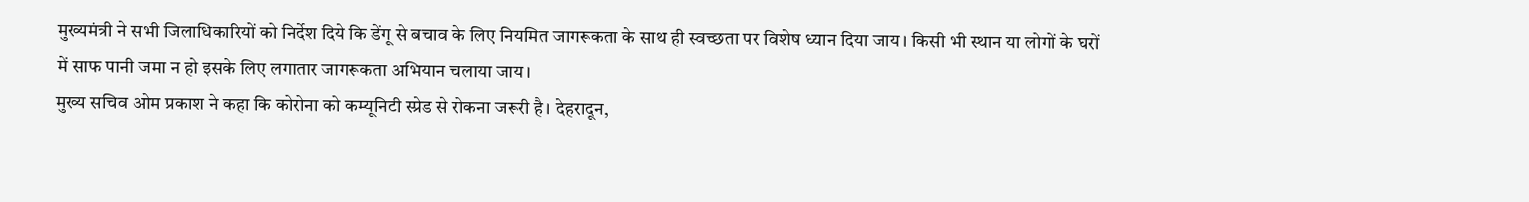मुख्यमंत्री ने सभी जिलाधिकारियों को निर्देश दिये कि डेंगू से बचाव के लिए नियमित जागरूकता के साथ ही स्वच्छता पर विशेष ध्यान दिया जाय। किसी भी स्थान या लोगों के घरों में साफ पानी जमा न हो इसके लिए लगातार जागरूकता अभियान चलाया जाय।
मुख्य सचिव ओम प्रकाश ने कहा कि कोरोना को कम्यूनिटी स्प्रेड से रोकना जरूरी है। देहरादून,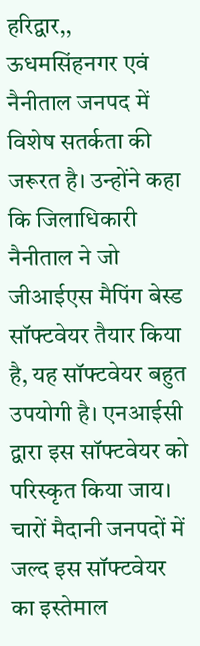हरिद्वार,, ऊधमसिंहनगर एवं नैनीताल जनपद में विशेष सतर्कता की जरूरत है। उन्होंने कहा कि जिलाधिकारी नैनीताल ने जो जीआईएस मैपिंग बेस्ड सॉफ्टवेयर तैयार किया है, यह सॉफ्टवेयर बहुत उपयोगी है। एनआईसी द्वारा इस सॉफ्टवेयर को परिस्कृत किया जाय। चारों मैदानी जनपदों में जल्द इस सॉफ्टवेयर का इस्तेमाल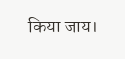किया जाय।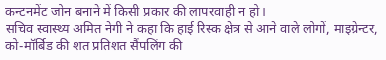कन्टनमेंट जोन बनाने में किसी प्रकार की लापरवाही न हो।
सचिव स्वास्थ्य अमित नेगी ने कहा कि हाई रिस्क क्षेत्र से आने वाले लोगों, माइग्रेन्टर, को-मॉर्बिड की शत प्रतिशत सैंपलिंग की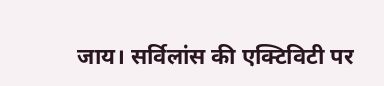जाय। सर्विलांस की एक्टिविटी पर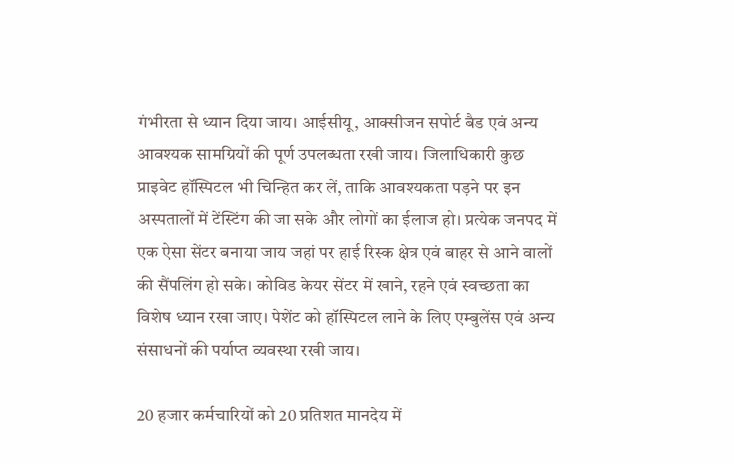गंभीरता से ध्यान दिया जाय। आईसीयू, आक्सीजन सपोर्ट बैड एवं अन्य आवश्यक सामग्रियों की पूर्ण उपलब्धता रखी जाय। जिलाधिकारी कुछ प्राइवेट हॉस्पिटल भी चिन्हित कर लें, ताकि आवश्यकता पड़ने पर इन अस्पतालों में टेंस्टिंग की जा सके और लोगों का ईलाज हो। प्रत्येक जनपद में एक ऐसा सेंटर बनाया जाय जहां पर हाई रिस्क क्षेत्र एवं बाहर से आने वालों की सैंपलिंग हो सके। कोविड केयर सेंटर में खाने, रहने एवं स्वच्छता का विशेष ध्यान रखा जाए। पेशेंट को हॉस्पिटल लाने के लिए एम्बुलेंस एवं अन्य संसाधनों की पर्याप्त व्यवस्था रखी जाय।

20 हजार कर्मचारियों को 20 प्रतिशत मानदेय में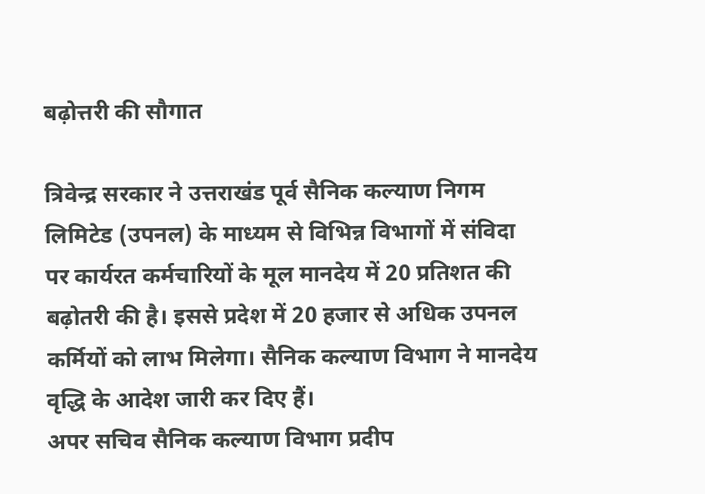बढ़ोत्तरी की सौगात

त्रिवेन्द्र सरकार ने उत्तराखंड पूर्व सैनिक कल्याण निगम लिमिटेड (उपनल) के माध्यम से विभिन्न विभागों में संविदा पर कार्यरत कर्मचारियों के मूल मानदेय में 20 प्रतिशत की बढ़ोतरी की है। इससे प्रदेश में 20 हजार से अधिक उपनल कर्मियों को लाभ मिलेगा। सैनिक कल्याण विभाग ने मानदेय वृद्धि के आदेश जारी कर दिए हैं।
अपर सचिव सैनिक कल्याण विभाग प्रदीप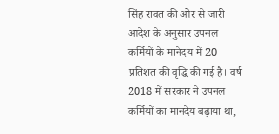सिंह रावत की ओर से जारी आदेश के अनुसार उपनल कर्मियों के मानेदय में 20 प्रतिशत की वृद्धि की गई है। वर्ष 2018 में सरकार ने उपनल कर्मियों का मानदेय बढ़ाया था,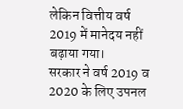लेकिन वित्तीय वर्ष 2019 में मानेदय नहीं बढ़ाया गया।
सरकार ने वर्ष 2019 व 2020 के लिए उपनल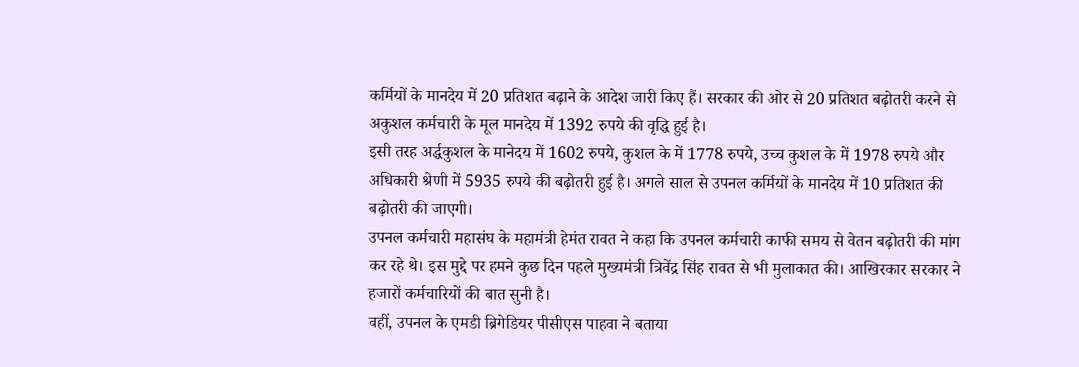कर्मियों के मानदेय में 20 प्रतिशत बढ़ाने के आदेश जारी किए हैं। सरकार की ओर से 20 प्रतिशत बढ़ोतरी करने से अकुशल कर्मचारी के मूल मानदेय में 1392 रुपये की वृद्धि हुई है।
इसी तरह अर्द्धकुशल के मानेदय में 1602 रुपये, कुशल के में 1778 रुपये, उच्च कुशल के में 1978 रुपये और अधिकारी श्रेणी में 5935 रुपये की बढ़ोतरी हुई है। अगले साल से उपनल कर्मियों के मानदेय में 10 प्रतिशत की बढ़ोतरी की जाएगी।
उपनल कर्मचारी महासंघ के महामंत्री हेमंत रावत ने कहा कि उपनल कर्मचारी काफी समय से वेतन बढ़ोतरी की मांग कर रहे थे। इस मुद्दे पर हमने कुछ दिन पहले मुख्यमंत्री त्रिवेंद्र सिंह रावत से भी मुलाकात की। आखिरकार सरकार ने हजारों कर्मचारियों की बात सुनी है।
वहीं, उपनल के एमडी ब्रिगेडियर पीसीएस पाहवा ने बताया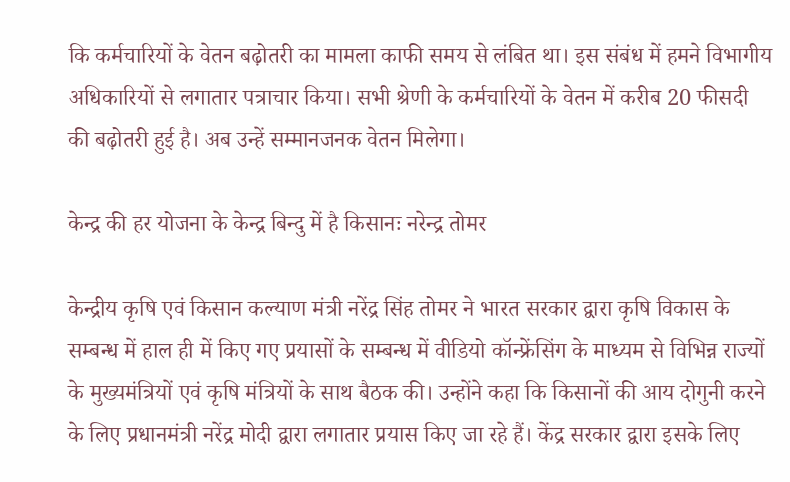कि कर्मचारियों के वेतन बढ़ोतरी का मामला काफी समय से लंबित था। इस संबंध में हमने विभागीय अधिकारियों से लगातार पत्राचार किया। सभी श्रेणी के कर्मचारियों के वेतन में करीब 20 फीसदी की बढ़ोतरी हुई है। अब उन्हें सम्मानजनक वेतन मिलेगा।

केन्द्र की हर योजना के केन्द्र बिन्दु में है किसानः नरेन्द्र तोमर

केन्द्रीय कृषि एवं किसान कल्याण मंत्री नरेंद्र सिंह तोमर ने भारत सरकार द्वारा कृषि विकास के सम्बन्ध में हाल ही में किए गए प्रयासों के सम्बन्ध में वीडियो कॉन्फ्रेंसिंग के माध्यम से विभिन्न राज्यों के मुख्यमंत्रियों एवं कृषि मंत्रियों के साथ बैठक की। उन्होंने कहा कि किसानों की आय दोगुनी करने के लिए प्रधानमंत्री नरेंद्र मोदी द्वारा लगातार प्रयास किए जा रहे हैं। केंद्र सरकार द्वारा इसके लिए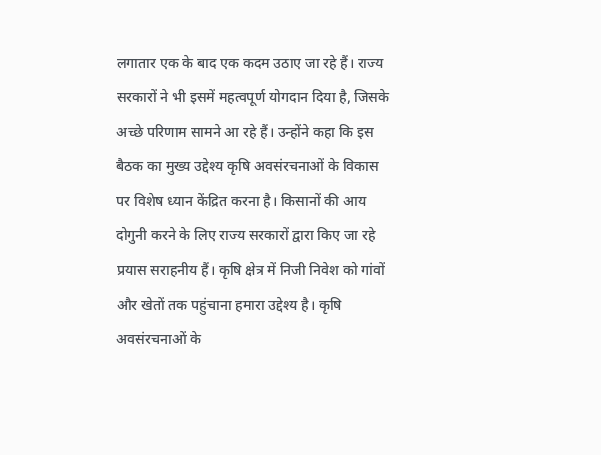लगातार एक के बाद एक कदम उठाए जा रहे हैं। राज्य सरकारों ने भी इसमें महत्वपूर्ण योगदान दिया है, जिसके अच्छे परिणाम सामने आ रहे हैं। उन्होंने कहा कि इस बैठक का मुख्य उद्देश्य कृषि अवसंरचनाओं के विकास पर विशेष ध्यान केंद्रित करना है। किसानों की आय दोगुनी करने के लिए राज्य सरकारों द्वारा किए जा रहे प्रयास सराहनीय हैं। कृषि क्षेत्र में निजी निवेश को गांवों और खेतों तक पहुंचाना हमारा उद्देश्य है। कृषि अवसंरचनाओं के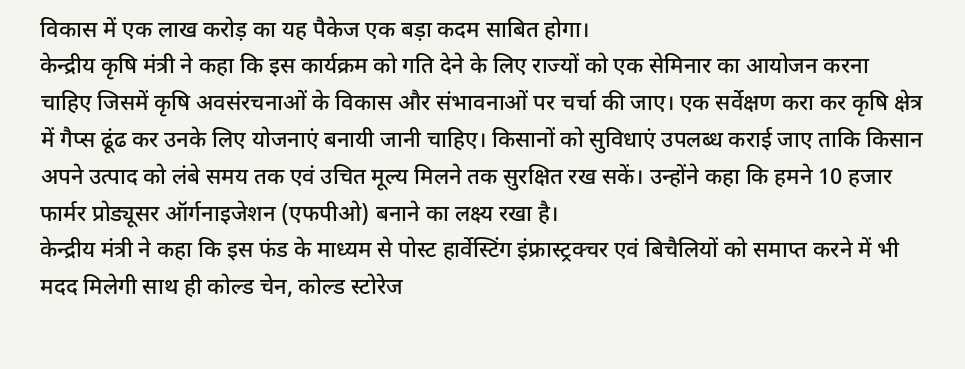विकास में एक लाख करोड़ का यह पैकेज एक बड़ा कदम साबित होगा।
केन्द्रीय कृषि मंत्री ने कहा कि इस कार्यक्रम को गति देने के लिए राज्यों को एक सेमिनार का आयोजन करना चाहिए जिसमें कृषि अवसंरचनाओं के विकास और संभावनाओं पर चर्चा की जाए। एक सर्वेक्षण करा कर कृषि क्षेत्र में गैप्स ढूंढ कर उनके लिए योजनाएं बनायी जानी चाहिए। किसानों को सुविधाएं उपलब्ध कराई जाए ताकि किसान अपने उत्पाद को लंबे समय तक एवं उचित मूल्य मिलने तक सुरक्षित रख सकें। उन्होंने कहा कि हमने 10 हजार फार्मर प्रोड्यूसर ऑर्गनाइजेशन (एफपीओ) बनाने का लक्ष्य रखा है।
केन्द्रीय मंत्री ने कहा कि इस फंड के माध्यम से पोस्ट हार्वेस्टिंग इंफ्रास्ट्रक्चर एवं बिचैलियों को समाप्त करने में भी मदद मिलेगी साथ ही कोल्ड चेन, कोल्ड स्टोरेज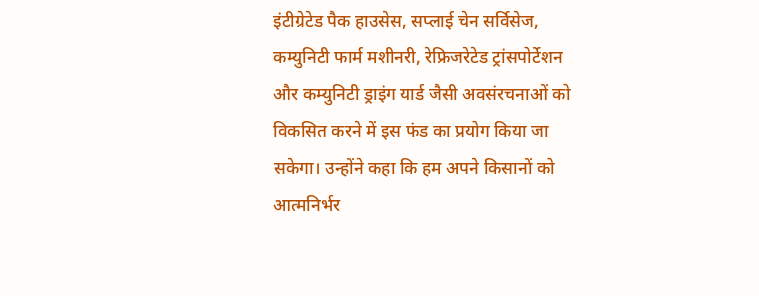इंटीग्रेटेड पैक हाउसेस, सप्लाई चेन सर्विसेज, कम्युनिटी फार्म मशीनरी, रेफ्रिजरेटेड ट्रांसपोर्टेशन और कम्युनिटी ड्राइंग यार्ड जैसी अवसंरचनाओं को विकसित करने में इस फंड का प्रयोग किया जा सकेगा। उन्होंने कहा कि हम अपने किसानों को आत्मनिर्भर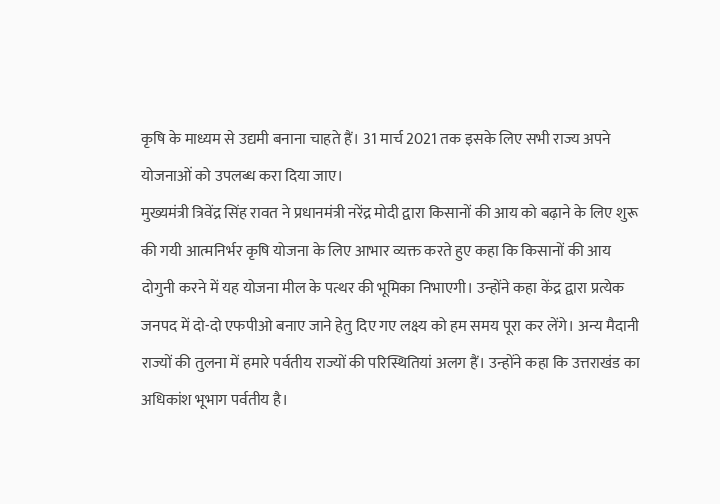कृषि के माध्यम से उद्यमी बनाना चाहते हैं। 31 मार्च 2021 तक इसके लिए सभी राज्य अपने योजनाओं को उपलब्ध करा दिया जाए।
मुख्यमंत्री त्रिवेंद्र सिंह रावत ने प्रधानमंत्री नरेंद्र मोदी द्वारा किसानों की आय को बढ़ाने के लिए शुरू की गयी आत्मनिर्भर कृषि योजना के लिए आभार व्यक्त करते हुए कहा कि किसानों की आय दोगुनी करने में यह योजना मील के पत्थर की भूमिका निभाएगी। उन्होंने कहा केंद्र द्वारा प्रत्येक जनपद में दो-दो एफपीओ बनाए जाने हेतु दिए गए लक्ष्य को हम समय पूरा कर लेंगे। अन्य मैदानी राज्यों की तुलना में हमारे पर्वतीय राज्यों की परिस्थितियां अलग हैं। उन्होंने कहा कि उत्तराखंड का अधिकांश भूभाग पर्वतीय है।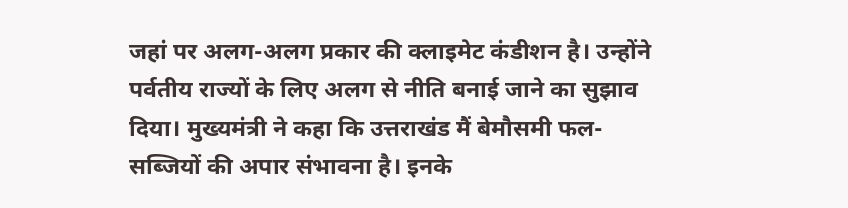जहां पर अलग-अलग प्रकार की क्लाइमेट कंडीशन है। उन्होंने पर्वतीय राज्यों के लिए अलग से नीति बनाई जाने का सुझाव दिया। मुख्यमंत्री ने कहा कि उत्तराखंड मैं बेमौसमी फल-सब्जियों की अपार संभावना है। इनके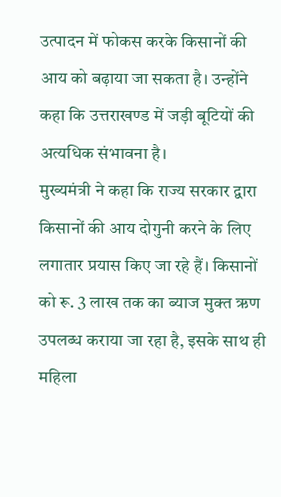उत्पादन में फोकस करके किसानों की आय को बढ़ाया जा सकता है। उन्होंने कहा कि उत्तराखण्ड में जड़ी बूटियों की अत्यधिक संभावना है।
मुख्यमंत्री ने कहा कि राज्य सरकार द्वारा किसानों की आय दोगुनी करने के लिए लगातार प्रयास किए जा रहे हैं। किसानों को रू. 3 लाख तक का ब्याज मुक्त ऋण उपलब्ध कराया जा रहा है, इसके साथ ही महिला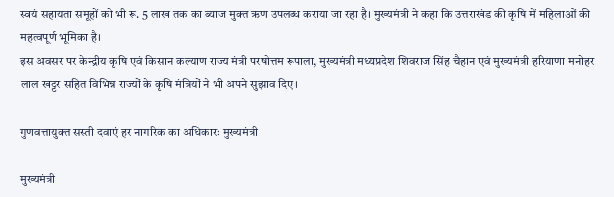स्वयं सहायता समूहों को भी रू. 5 लाख तक का ब्याज मुक्त ऋण उपलब्ध कराया जा रहा है। मुख्यमंत्री ने कहा कि उत्तराखंड की कृषि में महिलाओं की महत्वपूर्ण भूमिका है।
इस अवसर पर केन्द्रीय कृषि एवं किसान कल्याण राज्य मंत्री परषोत्तम रूपाला, मुख्यमंत्री मध्यप्रदेश शिवराज सिंह चैहान एवं मुख्यमंत्री हरियाणा मनोहर लाल खट्टर सहित विभिन्न राज्यों के कृषि मंत्रियों ने भी अपने सुझाव दिए।

गुणवत्तायुक्त सस्ती दवाएं हर नागरिक का अधिकारः मुख्यमंत्री

मुख्यमंत्री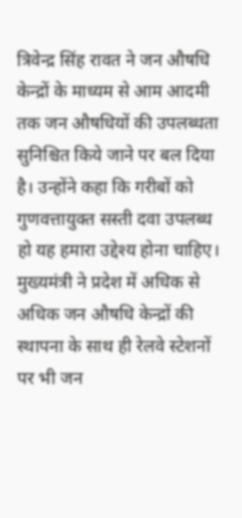त्रिवेन्द्र सिंह रावत ने जन औषधि केन्द्रों के माध्यम से आम आदमी तक जन औषधियों की उपलब्धता सुनिश्चित किये जाने पर बल दिया है। उन्होंने कहा कि गरीबों को गुणवत्तायुक्त सस्ती दवा उपलब्ध हो यह हमारा उद्देश्य होना चाहिए। मुख्यमंत्री ने प्रदेश में अधिक से अधिक जन औषधि केन्द्रों की स्थापना के साथ ही रेलवे स्टेशनों पर भी जन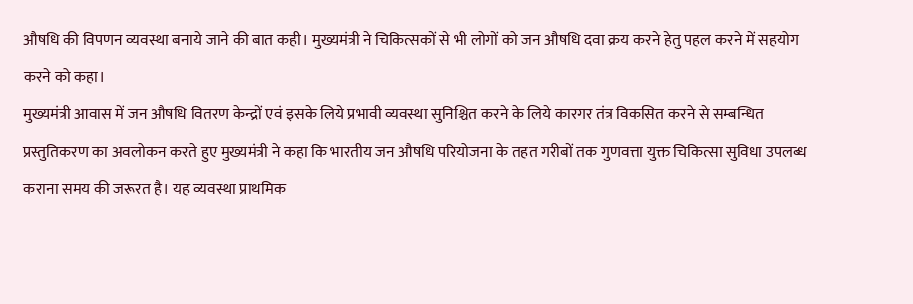औषधि की विपणन व्यवस्था बनाये जाने की बात कही। मुख्यमंत्री ने चिकित्सकों से भी लोगों को जन औषधि दवा क्रय करने हेतु पहल करने में सहयोग करने को कहा।
मुख्यमंत्री आवास में जन औषधि वितरण केन्द्रों एवं इसके लिये प्रभावी व्यवस्था सुनिश्चित करने के लिये कारगर तंत्र विकसित करने से सम्बन्धित प्रस्तुतिकरण का अवलोकन करते हुए मुख्यमंत्री ने कहा कि भारतीय जन औषधि परियोजना के तहत गरीबों तक गुणवत्ता युक्त चिकित्सा सुविधा उपलब्ध कराना समय की जरूरत है। यह व्यवस्था प्राथमिक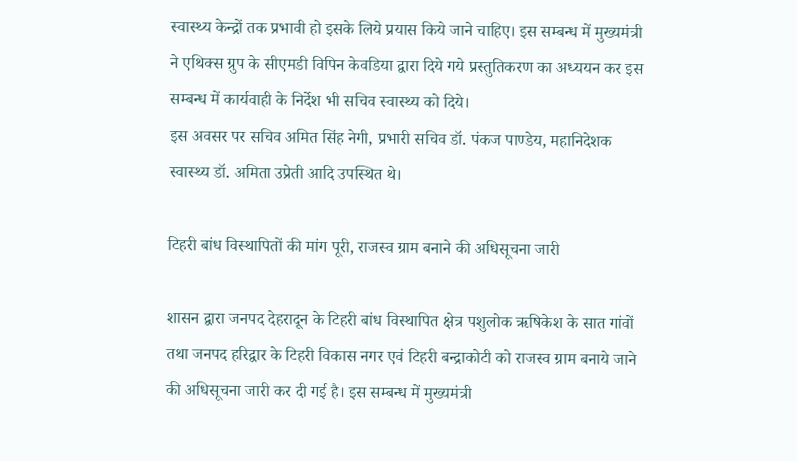स्वास्थ्य केन्द्रों तक प्रभावी हो इसके लिये प्रयास किये जाने चाहिए। इस सम्बन्ध में मुख्यमंत्री ने एथिक्स ग्रुप के सीएमडी विपिन केवडिया द्वारा दिये गये प्रस्तुतिकरण का अध्ययन कर इस सम्बन्ध में कार्यवाही के निर्देश भी सचिव स्वास्थ्य को दिये।
इस अवसर पर सचिव अमित सिंह नेगी, प्रभारी सचिव डॉ. पंकज पाण्डेय, महानिदेशक स्वास्थ्य डॉ. अमिता उप्रेती आदि उपस्थित थे।

टिहरी बांध विस्थापितों की मांग पूरी, राजस्व ग्राम बनाने की अधिसूचना जारी

शासन द्वारा जनपद देहरादून के टिहरी बांध विस्थापित क्षेत्र पशुलोक ऋषिकेश के सात गांवों तथा जनपद हरिद्वार के टिहरी विकास नगर एवं टिहरी बन्द्राकोटी को राजस्व ग्राम बनाये जाने की अधिसूचना जारी कर दी गई है। इस सम्बन्ध में मुख्यमंत्री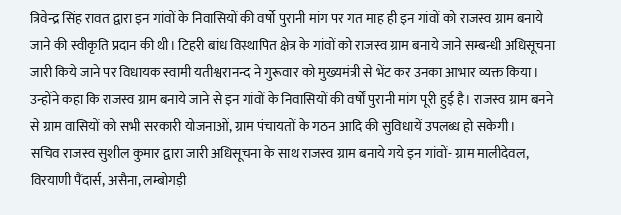त्रिवेन्द्र सिंह रावत द्वारा इन गांवों के निवासियों की वर्षो पुरानी मांग पर गत माह ही इन गांवों को राजस्व ग्राम बनाये जाने की स्वीकृति प्रदान की थी। टिहरी बांध विस्थापित क्षेत्र के गांवों को राजस्व ग्राम बनाये जाने सम्बन्धी अधिसूचना जारी किये जाने पर विधायक स्वामी यतीश्वरानन्द ने गुरूवार को मुख्यमंत्री से भेंट कर उनका आभार व्यक्त किया। उन्होंने कहा कि राजस्व ग्राम बनाये जाने से इन गांवों के निवासियों की वर्षों पुरानी मांग पूरी हुई है। राजस्व ग्राम बनने से ग्राम वासियों को सभी सरकारी योजनाओं, ग्राम पंचायतों के गठन आदि की सुविधायें उपलब्ध हो सकेगी।
सचिव राजस्व सुशील कुमार द्वारा जारी अधिसूचना के साथ राजस्व ग्राम बनाये गये इन गांवों- ग्राम मालीदेवल, विरयाणी पैंदार्स, असैना, लम्बोगड़ी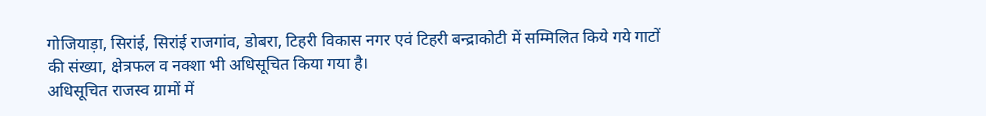गोजियाड़ा, सिरांई, सिरांई राजगांव, डोबरा, टिहरी विकास नगर एवं टिहरी बन्द्राकोटी में सम्मिलित किये गये गाटों की संख्या, क्षेत्रफल व नक्शा भी अधिसूचित किया गया है।
अधिसूचित राजस्व ग्रामों में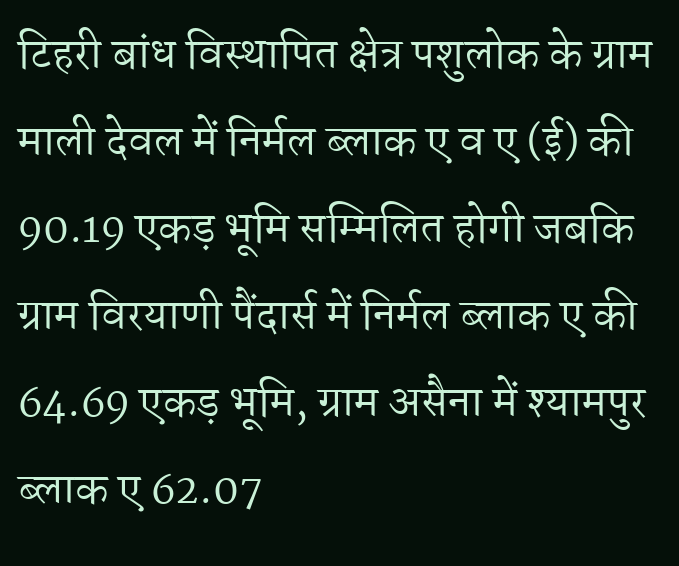टिहरी बांध विस्थापित क्षेत्र पशुलोक के ग्राम माली देवल में निर्मल ब्लाक ए व ए (ई) की 90.19 एकड़ भूमि सम्मिलित होगी जबकि ग्राम विरयाणी पैंदार्स में निर्मल ब्लाक ए की 64.69 एकड़ भूमि, ग्राम असैना में श्यामपुर ब्लाक ए 62.07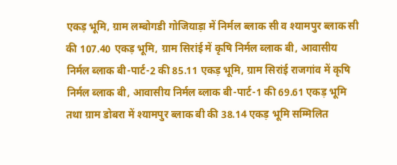एकड़ भूमि, ग्राम लम्बोगडी गोजियाड़ा में निर्मल ब्लाक सी व श्यामपुर ब्लाक सी की 107.40 एकड़ भूमि, ग्राम सिरांई में कृषि निर्मल ब्लाक बी, आवासीय निर्मल ब्लाक बी-पार्ट-2 की 85.11 एकड़ भूमि, ग्राम सिरांई राजगांव में कृषि निर्मल ब्लाक बी, आवासीय निर्मल ब्लाक बी-पार्ट-1 की 69.61 एकड़ भूमि तथा ग्राम डोबरा में श्यामपुर ब्लाक बी की 38.14 एकड़ भूमि सम्मिलित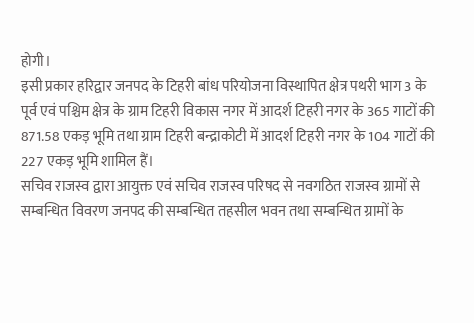होगी।
इसी प्रकार हरिद्वार जनपद के टिहरी बांध परियोजना विस्थापित क्षेत्र पथरी भाग 3 के पूर्व एवं पश्चिम क्षेत्र के ग्राम टिहरी विकास नगर में आदर्श टिहरी नगर के 365 गाटों की 871.58 एकड़ भूमि तथा ग्राम टिहरी बन्द्राकोटी में आदर्श टिहरी नगर के 104 गाटों की 227 एकड़ भूमि शामिल हैं।
सचिव राजस्व द्वारा आयुक्त एवं सचिव राजस्व परिषद से नवगठित राजस्व ग्रामों से सम्बन्धित विवरण जनपद की सम्बन्धित तहसील भवन तथा सम्बन्धित ग्रामों के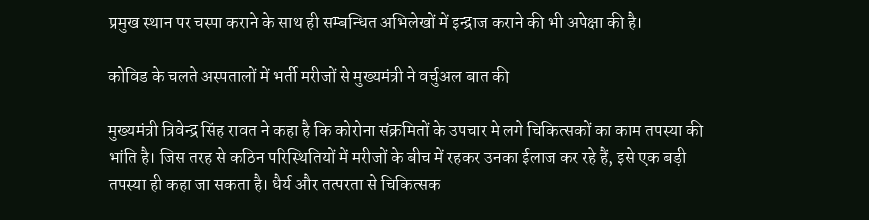प्रमुख स्थान पर चस्पा कराने के साथ ही सम्बन्धित अभिलेखों में इन्द्राज कराने की भी अपेक्षा की है।

कोविड के चलते अस्पतालों में भर्ती मरीजों से मुख्यमंत्री ने वर्चुअल बात की

मुख्यमंत्री त्रिवेन्द्र सिंह रावत ने कहा है कि कोरोना संक्रमितों के उपचार मे लगे चिकित्सकों का काम तपस्या की भांति है। जिस तरह से कठिन परिस्थितियों में मरीजों के बीच में रहकर उनका ईलाज कर रहे हैं, इसे एक बड़ी तपस्या ही कहा जा सकता है। धैर्य और तत्परता से चिकित्सक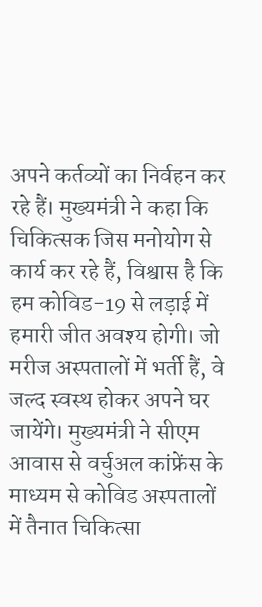अपने कर्तव्यों का निर्वहन कर रहे हैं। मुख्यमंत्री ने कहा कि चिकित्सक जिस मनोयोग से कार्य कर रहे हैं, विश्वास है कि हम कोविड-19 से लड़ाई में हमारी जीत अवश्य होगी। जो मरीज अस्पतालों में भर्ती हैं, वे जल्द स्वस्थ होकर अपने घर जायेंगे। मुख्यमंत्री ने सीएम आवास से वर्चुअल कांफ्रेंस के माध्यम से कोविड अस्पतालों में तैनात चिकित्सा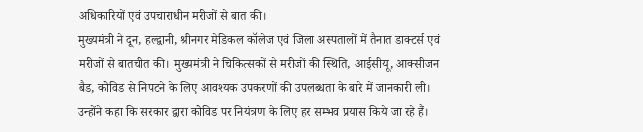अधिकारियों एवं उपचाराधीन मरीजों से बात की।
मुख्यमंत्री ने दून, हल्द्वानी, श्रीनगर मेडिकल कॉलेज एवं जिला अस्पतालों में तैनात डाक्टर्स एवं मरीजों से बातचीत की। मुख्यमंत्री ने चिकित्सकों से मरीजों की स्थिति, आईसीयू, आक्सीजन बैड, कोविड से निपटने के लिए आवश्यक उपकरणों की उपलब्धता के बारे में जानकारी ली। उन्होंने कहा कि सरकार द्वारा कोविड पर नियंत्रण के लिए हर सम्भव प्रयास किये जा रहे हैं।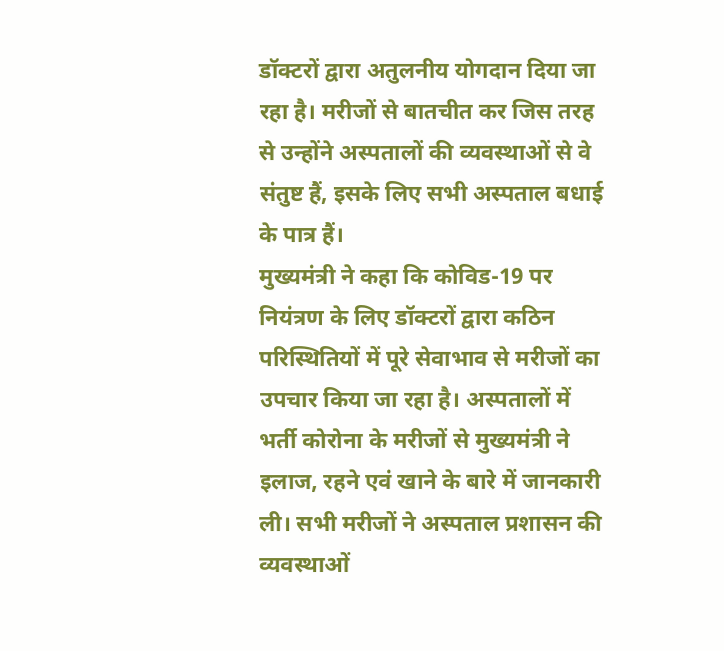डॉक्टरों द्वारा अतुलनीय योगदान दिया जा रहा है। मरीजों से बातचीत कर जिस तरह से उन्होंने अस्पतालों की व्यवस्थाओं से वे संतुष्ट हैं, इसके लिए सभी अस्पताल बधाई के पात्र हैं।
मुख्यमंत्री ने कहा कि कोविड-19 पर नियंत्रण के लिए डॉक्टरों द्वारा कठिन परिस्थितियों में पूरे सेवाभाव से मरीजों का उपचार किया जा रहा है। अस्पतालों में भर्ती कोरोना के मरीजों से मुख्यमंत्री ने इलाज, रहने एवं खाने के बारे में जानकारी ली। सभी मरीजों ने अस्पताल प्रशासन की व्यवस्थाओं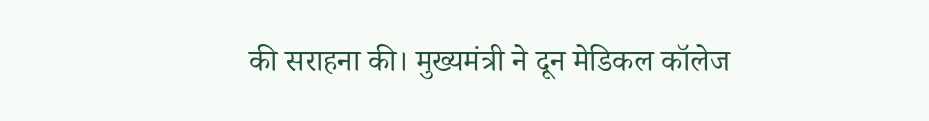की सराहना की। मुख्यमंत्री ने दून मेडिकल कॉलेज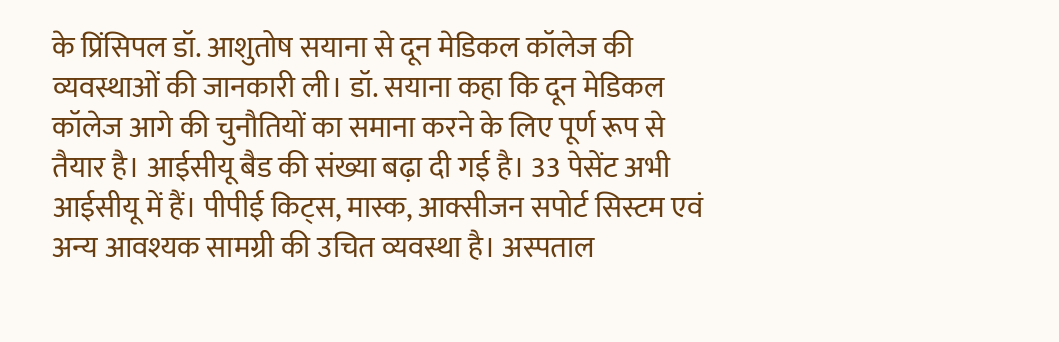के प्रिंसिपल डॉ. आशुतोष सयाना से दून मेडिकल कॉलेज की व्यवस्थाओं की जानकारी ली। डॉ. सयाना कहा कि दून मेडिकल कॉलेज आगे की चुनौतियों का समाना करने के लिए पूर्ण रूप से तैयार है। आईसीयू बैड की संख्या बढ़ा दी गई है। 33 पेसेंट अभी आईसीयू में हैं। पीपीई किट्स, मास्क, आक्सीजन सपोर्ट सिस्टम एवं अन्य आवश्यक सामग्री की उचित व्यवस्था है। अस्पताल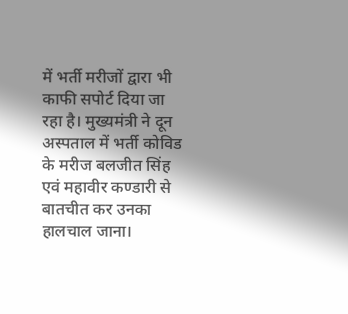में भर्ती मरीजों द्वारा भी काफी सपोर्ट दिया जा रहा है। मुख्यमंत्री ने दून अस्पताल में भर्ती कोविड के मरीज बलजीत सिंह एवं महावीर कण्डारी से बातचीत कर उनका हालचाल जाना।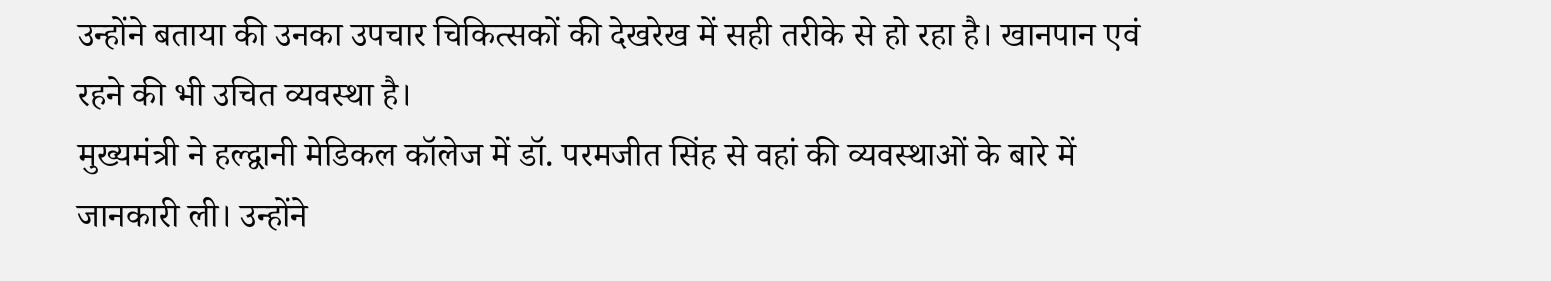उन्होंने बताया की उनका उपचार चिकित्सकों की देखरेख में सही तरीके से हो रहा है। खानपान एवं रहने की भी उचित व्यवस्था है।
मुख्यमंत्री ने हल्द्वानी मेडिकल कॉलेज में डॉ. परमजीत सिंह से वहां की व्यवस्थाओं के बारे में जानकारी ली। उन्होंने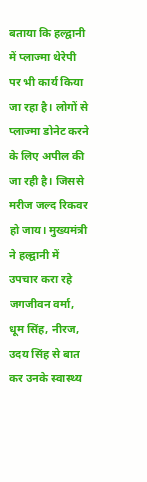बताया कि हल्द्वानी में प्लाज्मा थेरेपी पर भी कार्य किया जा रहा है। लोगों से प्लाज्मा डोनेट करने के लिए अपील की जा रही है। जिससे मरीज जल्द रिकवर हो जाय। मुख्यमंत्री ने हल्द्वानी में उपचार करा रहे जगजीवन वर्मा, धूम सिंह, नीरज, उदय सिंह से बात कर उनके स्वास्थ्य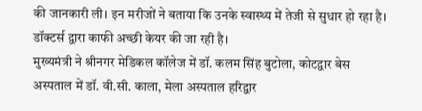की जानकारी ली। इन मरीजों ने बताया कि उनके स्वास्थ्य में तेजी से सुधार हो रहा है। डॉक्टर्स द्वारा काफी अच्छी केयर की जा रही है।
मुख्यमंत्री ने श्रीनगर मेडिकल कॉलेज में डॉ. कलम सिंह बुटोला, कोटद्वार बेस अस्पताल में डॉ. वी.सी. काला, मेला अस्पताल हरिद्वार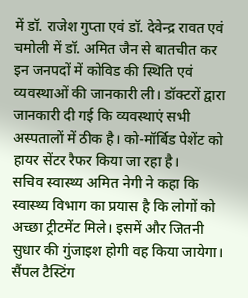में डॉ. राजेश गुप्ता एवं डॉ. देवेन्द्र रावत एवं चमोली में डॉ. अमित जैन से बातचीत कर इन जनपदों में कोविड की स्थिति एवं व्यवस्थाओं की जानकारी ली। डॉक्टरों द्वारा जानकारी दी गई कि व्यवस्थाएं सभी अस्पतालों में ठीक है। को-मॉर्बिड पेशेंट को हायर सेंटर रैफर किया जा रहा है।
सचिव स्वास्थ्य अमित नेगी ने कहा कि स्वास्थ्य विभाग का प्रयास है कि लोगों को अच्छा ट्रीटमेंट मिले। इसमें और जितनी सुधार की गुंजाइश होगी वह किया जायेगा। सैंपल टैस्टिंग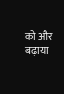को और बढ़ाया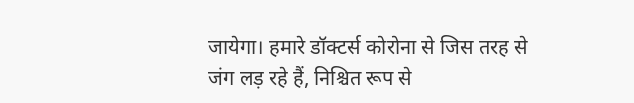जायेगा। हमारे डॉक्टर्स कोरोना से जिस तरह से जंग लड़ रहे हैं, निश्चित रूप से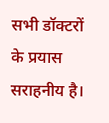सभी डॉक्टरों के प्रयास सराहनीय है।